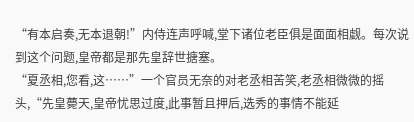“有本启奏,无本退朝!”内侍连声呼喊,堂下诸位老臣俱是面面相觑。每次说到这个问题,皇帝都是那先皇辞世搪塞。
“夏丞相,您看,这……”一个官员无奈的对老丞相苦笑,老丞相微微的摇头,“先皇薨天,皇帝忧思过度,此事暂且押后,选秀的事情不能延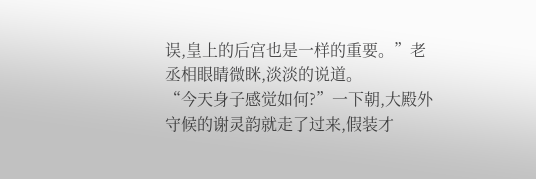误,皇上的后宫也是一样的重要。”老丞相眼睛微眯,淡淡的说道。
“今天身子感觉如何?”一下朝,大殿外守候的谢灵韵就走了过来,假装才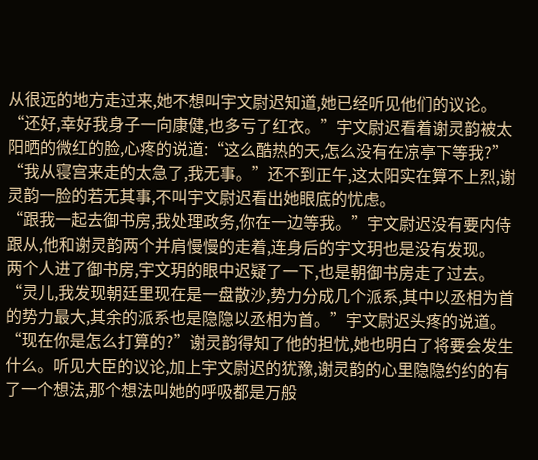从很远的地方走过来,她不想叫宇文尉迟知道,她已经听见他们的议论。
“还好,幸好我身子一向康健,也多亏了红衣。”宇文尉迟看着谢灵韵被太阳晒的微红的脸,心疼的说道:“这么酷热的天,怎么没有在凉亭下等我?”
“我从寝宫来走的太急了,我无事。”还不到正午,这太阳实在算不上烈,谢灵韵一脸的若无其事,不叫宇文尉迟看出她眼底的忧虑。
“跟我一起去御书房,我处理政务,你在一边等我。”宇文尉迟没有要内侍跟从,他和谢灵韵两个并肩慢慢的走着,连身后的宇文玥也是没有发现。
两个人进了御书房,宇文玥的眼中迟疑了一下,也是朝御书房走了过去。
“灵儿,我发现朝廷里现在是一盘散沙,势力分成几个派系,其中以丞相为首的势力最大,其余的派系也是隐隐以丞相为首。”宇文尉迟头疼的说道。
“现在你是怎么打算的?”谢灵韵得知了他的担忧,她也明白了将要会发生什么。听见大臣的议论,加上宇文尉迟的犹豫,谢灵韵的心里隐隐约约的有了一个想法,那个想法叫她的呼吸都是万般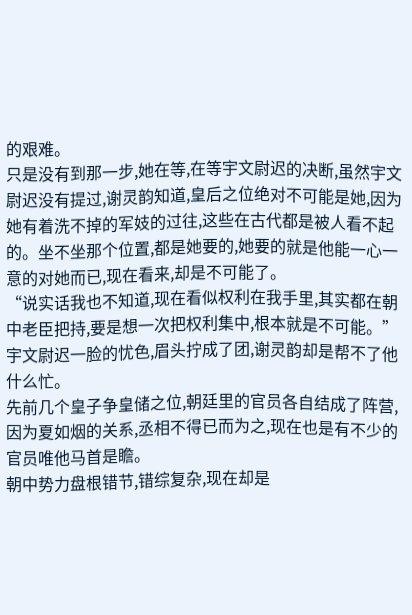的艰难。
只是没有到那一步,她在等,在等宇文尉迟的决断,虽然宇文尉迟没有提过,谢灵韵知道,皇后之位绝对不可能是她,因为她有着洗不掉的军妓的过往,这些在古代都是被人看不起的。坐不坐那个位置,都是她要的,她要的就是他能一心一意的对她而已,现在看来,却是不可能了。
“说实话我也不知道,现在看似权利在我手里,其实都在朝中老臣把持,要是想一次把权利集中,根本就是不可能。”宇文尉迟一脸的忧色,眉头拧成了团,谢灵韵却是帮不了他什么忙。
先前几个皇子争皇储之位,朝廷里的官员各自结成了阵营,因为夏如烟的关系,丞相不得已而为之,现在也是有不少的官员唯他马首是瞻。
朝中势力盘根错节,错综复杂,现在却是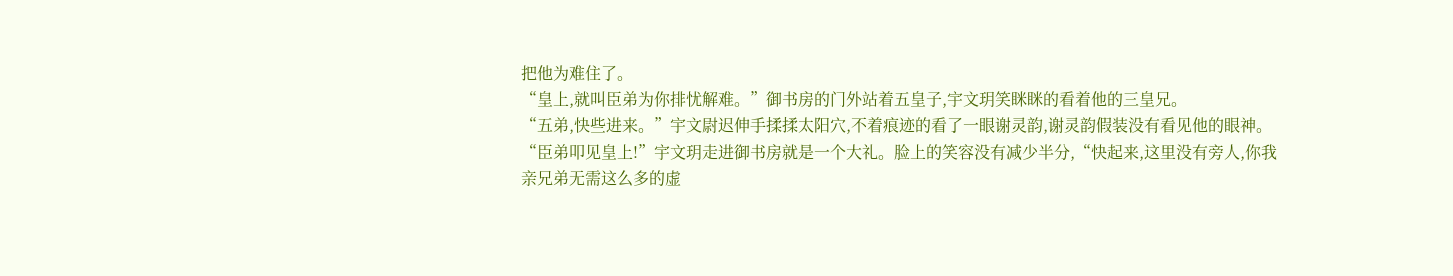把他为难住了。
“皇上,就叫臣弟为你排忧解难。”御书房的门外站着五皇子,宇文玥笑眯眯的看着他的三皇兄。
“五弟,快些进来。”宇文尉迟伸手揉揉太阳穴,不着痕迹的看了一眼谢灵韵,谢灵韵假装没有看见他的眼神。
“臣弟叩见皇上!”宇文玥走进御书房就是一个大礼。脸上的笑容没有减少半分,“快起来,这里没有旁人,你我亲兄弟无需这么多的虚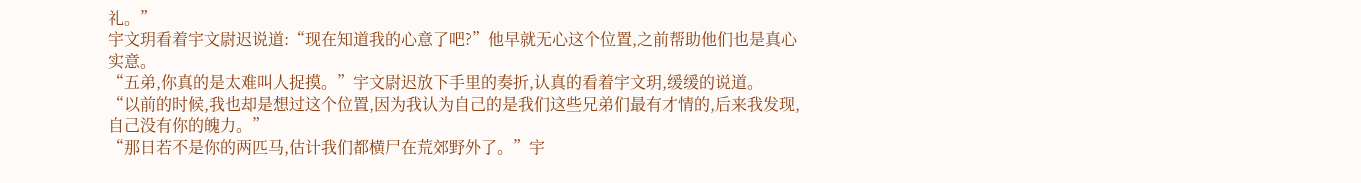礼。”
宇文玥看着宇文尉迟说道:“现在知道我的心意了吧?”他早就无心这个位置,之前帮助他们也是真心实意。
“五弟,你真的是太难叫人捉摸。”宇文尉迟放下手里的奏折,认真的看着宇文玥,缓缓的说道。
“以前的时候,我也却是想过这个位置,因为我认为自己的是我们这些兄弟们最有才情的,后来我发现,自己没有你的魄力。”
“那日若不是你的两匹马,估计我们都横尸在荒郊野外了。”宇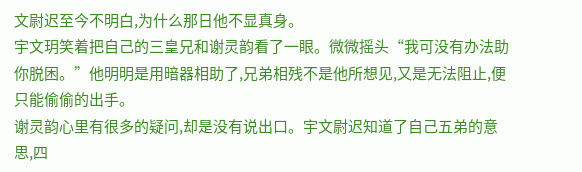文尉迟至今不明白,为什么那日他不显真身。
宇文玥笑着把自己的三皇兄和谢灵韵看了一眼。微微摇头“我可没有办法助你脱困。”他明明是用暗器相助了,兄弟相残不是他所想见,又是无法阻止,便只能偷偷的出手。
谢灵韵心里有很多的疑问,却是没有说出口。宇文尉迟知道了自己五弟的意思,四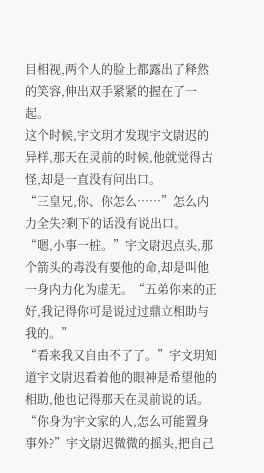目相视,两个人的脸上都露出了释然的笑容,伸出双手紧紧的握在了一起。
这个时候,宇文玥才发现宇文尉迟的异样,那天在灵前的时候,他就觉得古怪,却是一直没有问出口。
“三皇兄,你、你怎么……”怎么内力全失?剩下的话没有说出口。
“嗯,小事一桩。”宇文尉迟点头,那个箭头的毒没有要他的命,却是叫他一身内力化为虚无。“五弟你来的正好,我记得你可是说过过鼎立相助与我的。”
“看来我又自由不了了。”宇文玥知道宇文尉迟看着他的眼神是希望他的相助,他也记得那天在灵前说的话。
“你身为宇文家的人,怎么可能置身事外?”宇文尉迟微微的摇头,把自己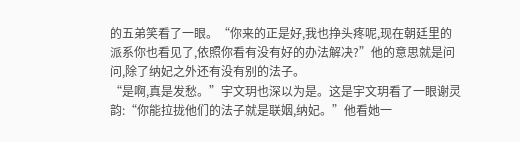的五弟笑看了一眼。“你来的正是好,我也挣头疼呢,现在朝廷里的派系你也看见了,依照你看有没有好的办法解决?”他的意思就是问问,除了纳妃之外还有没有别的法子。
“是啊,真是发愁。”宇文玥也深以为是。这是宇文玥看了一眼谢灵韵:“你能拉拢他们的法子就是联姻,纳妃。”他看她一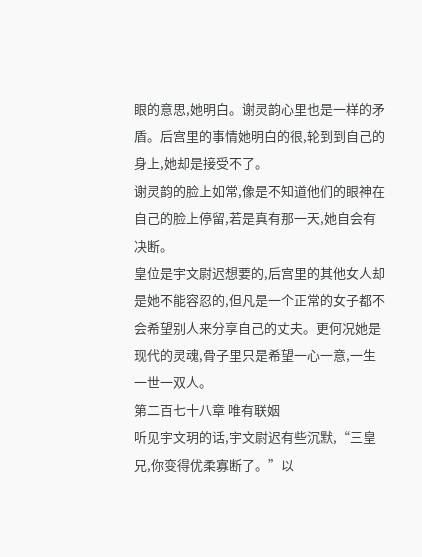眼的意思,她明白。谢灵韵心里也是一样的矛盾。后宫里的事情她明白的很,轮到到自己的身上,她却是接受不了。
谢灵韵的脸上如常,像是不知道他们的眼神在自己的脸上停留,若是真有那一天,她自会有决断。
皇位是宇文尉迟想要的,后宫里的其他女人却是她不能容忍的,但凡是一个正常的女子都不会希望别人来分享自己的丈夫。更何况她是现代的灵魂,骨子里只是希望一心一意,一生一世一双人。
第二百七十八章 唯有联姻
听见宇文玥的话,宇文尉迟有些沉默,“三皇兄,你变得优柔寡断了。”以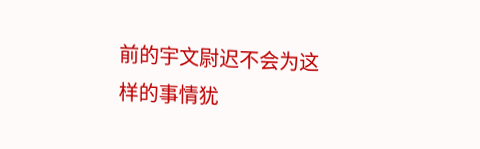前的宇文尉迟不会为这样的事情犹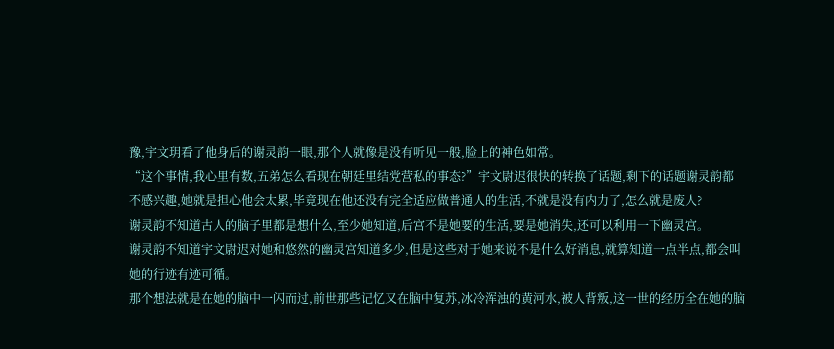豫,宇文玥看了他身后的谢灵韵一眼,那个人就像是没有听见一般,脸上的神色如常。
“这个事情,我心里有数,五弟怎么看现在朝廷里结党营私的事态?”宇文尉迟很快的转换了话题,剩下的话题谢灵韵都不感兴趣,她就是担心他会太累,毕竟现在他还没有完全适应做普通人的生活,不就是没有内力了,怎么就是废人?
谢灵韵不知道古人的脑子里都是想什么,至少她知道,后宫不是她要的生活,要是她消失,还可以利用一下幽灵宫。
谢灵韵不知道宇文尉迟对她和悠然的幽灵宫知道多少,但是这些对于她来说不是什么好消息,就算知道一点半点,都会叫她的行迹有迹可循。
那个想法就是在她的脑中一闪而过,前世那些记忆又在脑中复苏,冰冷浑浊的黄河水,被人背叛,这一世的经历全在她的脑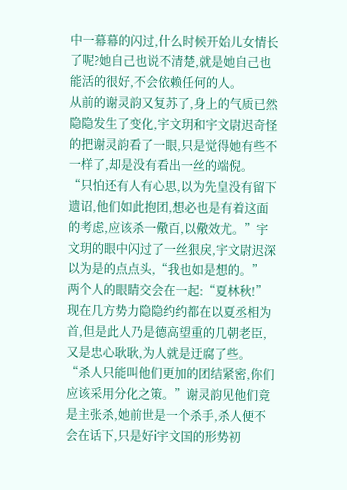中一幕幕的闪过,什么时候开始儿女情长了呢?她自己也说不清楚,就是她自己也能活的很好,不会依赖任何的人。
从前的谢灵韵又复苏了,身上的气质已然隐隐发生了变化,宇文玥和宇文尉迟奇怪的把谢灵韵看了一眼,只是觉得她有些不一样了,却是没有看出一丝的端倪。
“只怕还有人有心思,以为先皇没有留下遗诏,他们如此抱团,想必也是有着这面的考虑,应该杀一儆百,以儆效尤。”宇文玥的眼中闪过了一丝狠戾,宇文尉迟深以为是的点点头,“我也如是想的。”
两个人的眼睛交会在一起:“夏林秋!”现在几方势力隐隐约约都在以夏丞相为首,但是此人乃是德高望重的几朝老臣,又是忠心耿耿,为人就是迂腐了些。
“杀人只能叫他们更加的团结紧密,你们应该采用分化之策。”谢灵韵见他们竟是主张杀,她前世是一个杀手,杀人便不会在话下,只是好i宇文国的形势初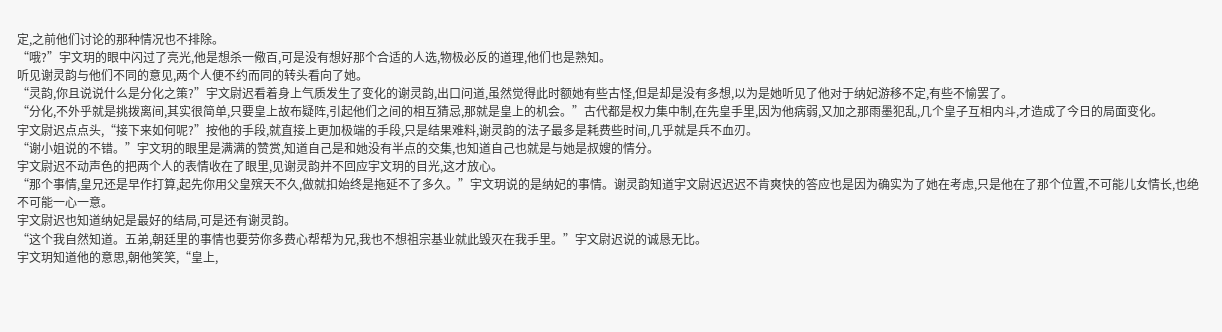定,之前他们讨论的那种情况也不排除。
“哦?”宇文玥的眼中闪过了亮光,他是想杀一儆百,可是没有想好那个合适的人选,物极必反的道理,他们也是熟知。
听见谢灵韵与他们不同的意见,两个人便不约而同的转头看向了她。
“灵韵,你且说说什么是分化之策?”宇文尉迟看着身上气质发生了变化的谢灵韵,出口问道,虽然觉得此时额她有些古怪,但是却是没有多想,以为是她听见了他对于纳妃游移不定,有些不愉罢了。
“分化,不外乎就是挑拨离间,其实很简单,只要皇上故布疑阵,引起他们之间的相互猜忌,那就是皇上的机会。”古代都是权力集中制,在先皇手里,因为他病弱,又加之那雨墨犯乱,几个皇子互相内斗,才造成了今日的局面变化。
宇文尉迟点点头,“接下来如何呢?”按他的手段,就直接上更加极端的手段,只是结果难料,谢灵韵的法子最多是耗费些时间,几乎就是兵不血刃。
“谢小姐说的不错。”宇文玥的眼里是满满的赞赏,知道自己是和她没有半点的交集,也知道自己也就是与她是叔嫂的情分。
宇文尉迟不动声色的把两个人的表情收在了眼里,见谢灵韵并不回应宇文玥的目光,这才放心。
“那个事情,皇兄还是早作打算,起先你用父皇殡天不久,做就扣始终是拖延不了多久。”宇文玥说的是纳妃的事情。谢灵韵知道宇文尉迟迟迟不肯爽快的答应也是因为确实为了她在考虑,只是他在了那个位置,不可能儿女情长,也绝不可能一心一意。
宇文尉迟也知道纳妃是最好的结局,可是还有谢灵韵。
“这个我自然知道。五弟,朝廷里的事情也要劳你多费心帮帮为兄,我也不想祖宗基业就此毁灭在我手里。”宇文尉迟说的诚恳无比。
宇文玥知道他的意思,朝他笑笑,“皇上,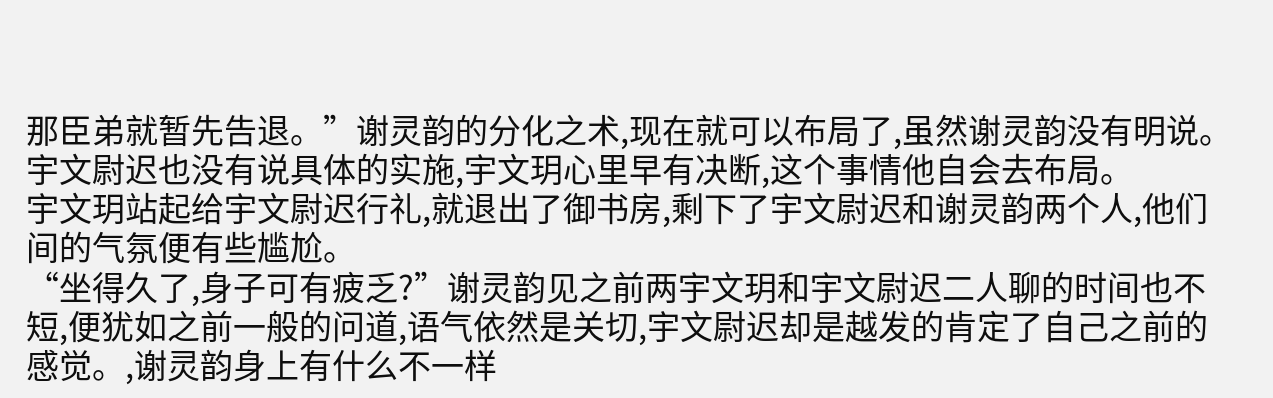那臣弟就暂先告退。”谢灵韵的分化之术,现在就可以布局了,虽然谢灵韵没有明说。宇文尉迟也没有说具体的实施,宇文玥心里早有决断,这个事情他自会去布局。
宇文玥站起给宇文尉迟行礼,就退出了御书房,剩下了宇文尉迟和谢灵韵两个人,他们间的气氛便有些尴尬。
“坐得久了,身子可有疲乏?”谢灵韵见之前两宇文玥和宇文尉迟二人聊的时间也不短,便犹如之前一般的问道,语气依然是关切,宇文尉迟却是越发的肯定了自己之前的感觉。,谢灵韵身上有什么不一样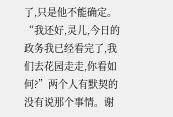了,只是他不能确定。
“我还好,灵儿,今日的政务我已经看完了,我们去花园走走,你看如何?”两个人有默契的没有说那个事情。谢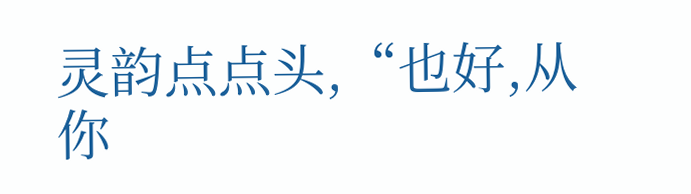灵韵点点头,“也好,从你